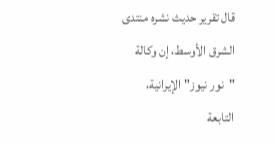قال تقرير حديث نشره منتدى الشرق الأوسط، إن وكالة "نور نيوز" الإيرانية، التابعة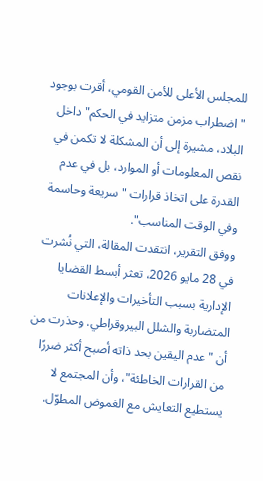للمجلس الأعلى للأمن القومي، أقرت بوجود "اضطراب مزمن متزايد في الحكم" داخل البلاد، مشيرة إلى أن المشكلة لا تكمن في نقص المعلومات أو الموارد، بل في عدم القدرة على اتخاذ قرارات "سريعة وحاسمة وفي الوقت المناسب".
ووفق التقرير، انتقدت المقالة، التي نُشرت في 28 مايو 2026، تعثر أبسط القضايا الإدارية بسبب التأخيرات والإعلانات المتضاربة والشلل البيروقراطي. وحذرت من أن "عدم اليقين بحد ذاته أصبح أكثر ضررًا من القرارات الخاطئة"، وأن المجتمع لا يستطيع التعايش مع الغموض المطوّل.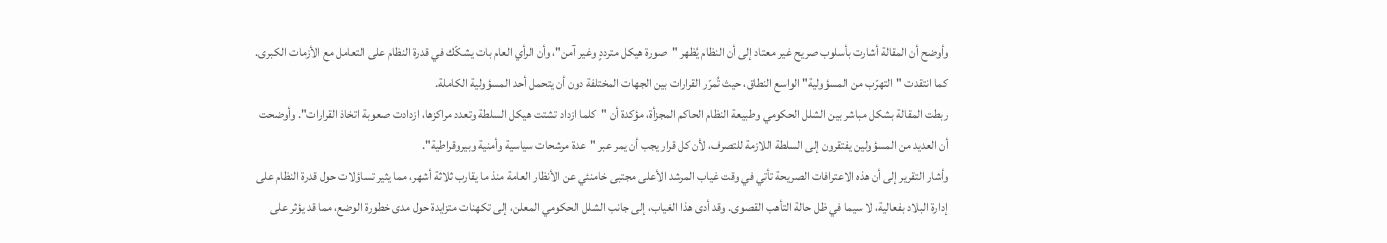وأوضح أن المقالة أشارت بأسلوب صريح غير معتاد إلى أن النظام يُظهر "صورة هيكل مترددٍ وغير آمن"، وأن الرأي العام بات يشكّك في قدرة النظام على التعامل مع الأزمات الكبرى. كما انتقدت "التهرّب من المسؤولية" الواسع النطاق، حيث تُمرّر القرارات بين الجهات المختلفة دون أن يتحمل أحد المسؤولية الكاملة.
ربطت المقالة بشكل مباشر بين الشلل الحكومي وطبيعة النظام الحاكم المجزأة، مؤكدة أن "كلما ازداد تشتت هيكل السلطة وتعدد مراكزها، ازدادت صعوبة اتخاذ القرارات". وأوضحت أن العديد من المسؤولين يفتقرون إلى السلطة اللازمة للتصرف، لأن كل قرار يجب أن يمر عبر "عدة مرشحات سياسية وأمنية وبيروقراطية".
وأشار التقرير إلى أن هذه الاعترافات الصريحة تأتي في وقت غياب المرشد الأعلى مجتبى خامنئي عن الأنظار العامة منذ ما يقارب ثلاثة أشهر، مما يثير تساؤلات حول قدرة النظام على إدارة البلاد بفعالية، لا سيما في ظل حالة التأهب القصوى. وقد أدى هذا الغياب، إلى جانب الشلل الحكومي المعلن، إلى تكهنات متزايدة حول مدى خطورة الوضع، مما قد يؤثر على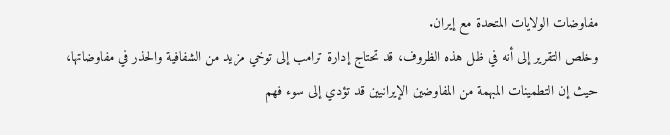مفاوضات الولايات المتحدة مع إيران.
وخلص التقرير إلى أنه في ظل هذه الظروف، قد تحتاج إدارة ترامب إلى توخي مزيد من الشفافية والحذر في مفاوضاتها، حيث إن التطمينات المبهمة من المفاوضين الإيرانيين قد تؤدي إلى سوء فهم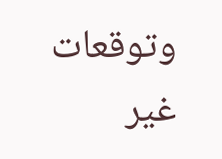وتوقعات غير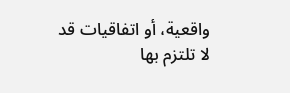واقعية، أو اتفاقيات قد لا تلتزم بها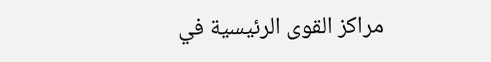مراكز القوى الرئيسية في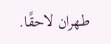طهران لاحقًا.